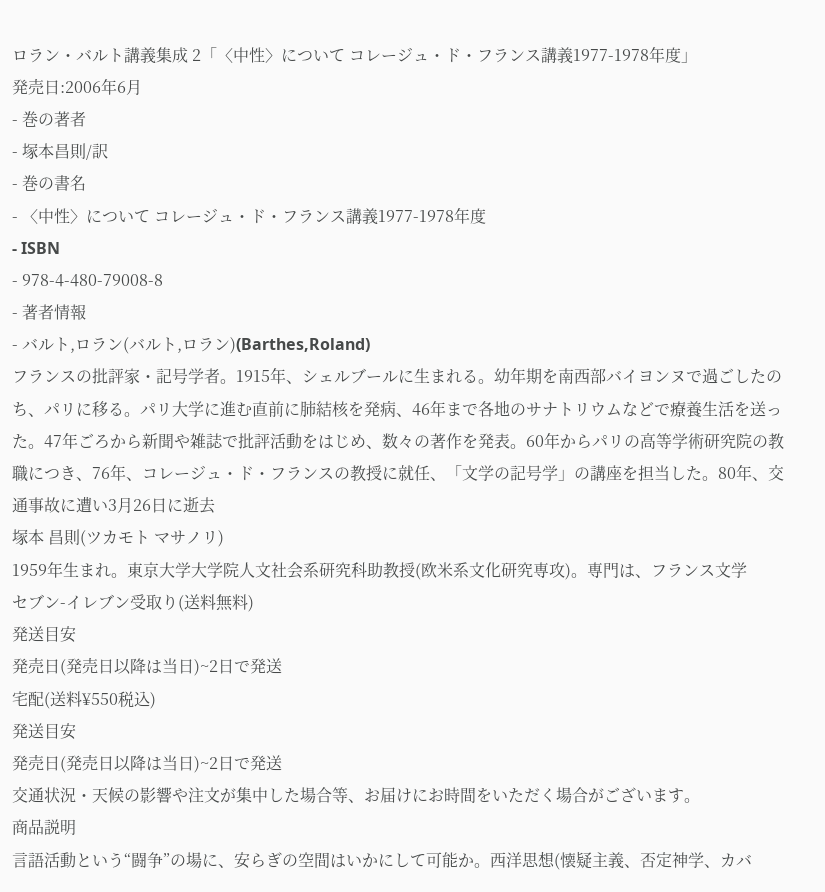ロラン・バルト講義集成 2「〈中性〉について コレージュ・ド・フランス講義1977-1978年度」
発売日:2006年6月
- 巻の著者
- 塚本昌則/訳
- 巻の書名
- 〈中性〉について コレージュ・ド・フランス講義1977-1978年度
- ISBN
- 978-4-480-79008-8
- 著者情報
- バルト,ロラン(バルト,ロラン)(Barthes,Roland)
フランスの批評家・記号学者。1915年、シェルブールに生まれる。幼年期を南西部バイヨンヌで過ごしたのち、パリに移る。パリ大学に進む直前に肺結核を発病、46年まで各地のサナトリウムなどで療養生活を送った。47年ごろから新聞や雑誌で批評活動をはじめ、数々の著作を発表。60年からパリの高等学術研究院の教職につき、76年、コレージュ・ド・フランスの教授に就任、「文学の記号学」の講座を担当した。80年、交通事故に遭い3月26日に逝去
塚本 昌則(ツカモト マサノリ)
1959年生まれ。東京大学大学院人文社会系研究科助教授(欧米系文化研究専攻)。専門は、フランス文学
セブン-イレブン受取り(送料無料)
発送目安
発売日(発売日以降は当日)~2日で発送
宅配(送料¥550税込)
発送目安
発売日(発売日以降は当日)~2日で発送
交通状況・天候の影響や注文が集中した場合等、お届けにお時間をいただく場合がございます。
商品説明
言語活動という“闘争”の場に、安らぎの空間はいかにして可能か。西洋思想(懐疑主義、否定神学、カバ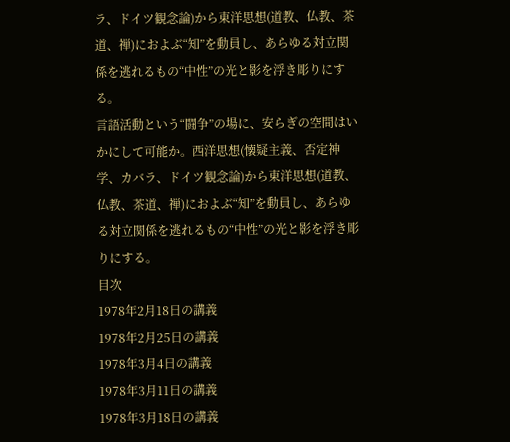ラ、ドイツ観念論)から東洋思想(道教、仏教、茶道、禅)におよぶ“知”を動員し、あらゆる対立関係を逃れるもの“中性”の光と影を浮き彫りにする。
言語活動という“闘争”の場に、安らぎの空間はいかにして可能か。西洋思想(懐疑主義、否定神学、カバラ、ドイツ観念論)から東洋思想(道教、仏教、茶道、禅)におよぶ“知”を動員し、あらゆる対立関係を逃れるもの“中性”の光と影を浮き彫りにする。
目次
1978年2月18日の講義
1978年2月25日の講義
1978年3月4日の講義
1978年3月11日の講義
1978年3月18日の講義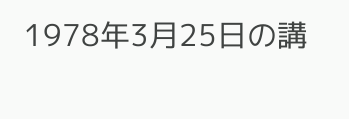1978年3月25日の講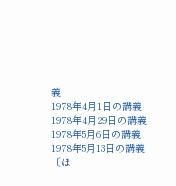義
1978年4月1日の講義
1978年4月29日の講義
1978年5月6日の講義
1978年5月13日の講義〔ほ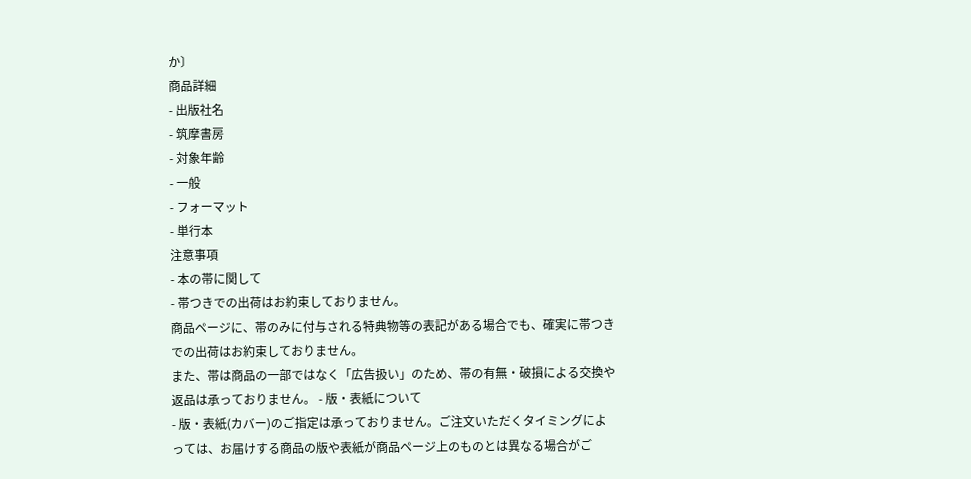か〕
商品詳細
- 出版社名
- 筑摩書房
- 対象年齢
- 一般
- フォーマット
- 単行本
注意事項
- 本の帯に関して
- 帯つきでの出荷はお約束しておりません。
商品ページに、帯のみに付与される特典物等の表記がある場合でも、確実に帯つきでの出荷はお約束しておりません。
また、帯は商品の一部ではなく「広告扱い」のため、帯の有無・破損による交換や返品は承っておりません。 - 版・表紙について
- 版・表紙(カバー)のご指定は承っておりません。ご注文いただくタイミングによっては、お届けする商品の版や表紙が商品ページ上のものとは異なる場合がご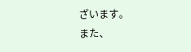ざいます。
また、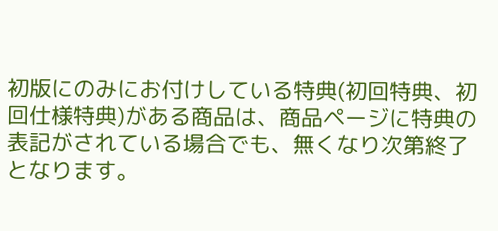初版にのみにお付けしている特典(初回特典、初回仕様特典)がある商品は、商品ページに特典の表記がされている場合でも、無くなり次第終了となります。